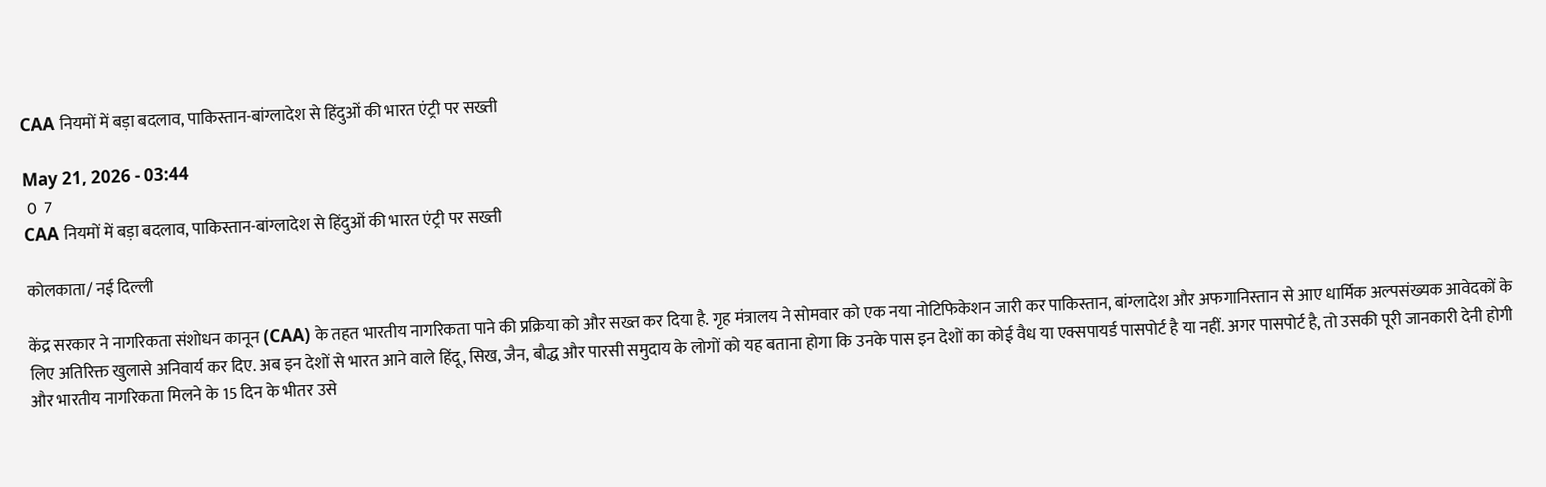CAA नियमों में बड़ा बदलाव, पाकिस्तान-बांग्लादेश से हिंदुओं की भारत एंट्री पर सख्ती

May 21, 2026 - 03:44
 0  7
CAA नियमों में बड़ा बदलाव, पाकिस्तान-बांग्लादेश से हिंदुओं की भारत एंट्री पर सख्ती

कोलकाता/ नई दिल्ली

केंद्र सरकार ने नागरिकता संशोधन कानून (CAA) के तहत भारतीय नागरिकता पाने की प्रक्रिया को और सख्त कर दिया है. गृह मंत्रालय ने सोमवार को एक नया नोटिफिकेशन जारी कर पाकिस्तान, बांग्लादेश और अफगानिस्तान से आए धार्मिक अल्पसंख्यक आवेदकों के लिए अतिरिक्त खुलासे अनिवार्य कर दिए. अब इन देशों से भारत आने वाले हिंदू, सिख, जैन, बौद्ध और पारसी समुदाय के लोगों को यह बताना होगा कि उनके पास इन देशों का कोई वैध या एक्सपायर्ड पासपोर्ट है या नहीं. अगर पासपोर्ट है, तो उसकी पूरी जानकारी देनी होगी और भारतीय नागरिकता मिलने के 15 दिन के भीतर उसे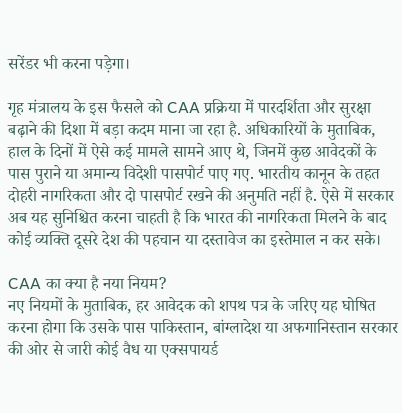सरेंडर भी करना पड़ेगा।

गृह मंत्रालय के इस फैसले को CAA प्रक्रिया में पारदर्शिता और सुरक्षा बढ़ाने की दिशा में बड़ा कदम माना जा रहा है. अधिकारियों के मुताबिक, हाल के दिनों में ऐसे कई मामले सामने आए थे, जिनमें कुछ आवेदकों के पास पुराने या अमान्य विदेशी पासपोर्ट पाए गए. भारतीय कानून के तहत दोहरी नागरिकता और दो पासपोर्ट रखने की अनुमति नहीं है. ऐसे में सरकार अब यह सुनिश्चित करना चाहती है कि भारत की नागरिकता मिलने के बाद कोई व्यक्ति दूसरे देश की पहचान या दस्तावेज का इस्तेमाल न कर सके।

CAA का क्या है नया नियम?
नए नियमों के मुताबिक, हर आवेदक को शपथ पत्र के जरिए यह घोषित करना होगा कि उसके पास पाकिस्तान, बांग्लादेश या अफगानिस्तान सरकार की ओर से जारी कोई वैध या एक्सपायर्ड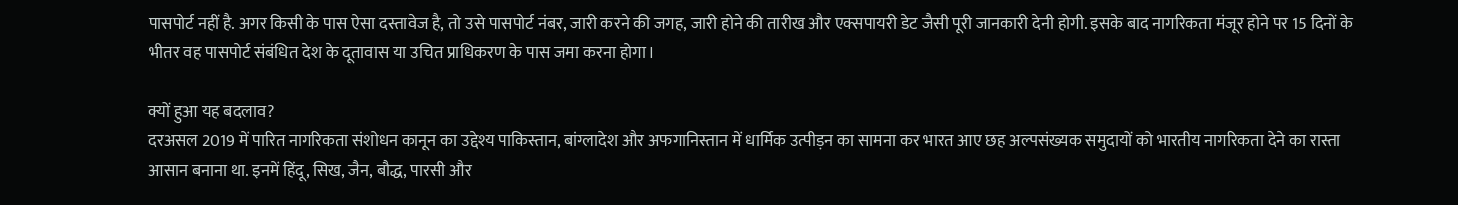पासपोर्ट नहीं है. अगर किसी के पास ऐसा दस्तावेज है, तो उसे पासपोर्ट नंबर, जारी करने की जगह, जारी होने की तारीख और एक्सपायरी डेट जैसी पूरी जानकारी देनी होगी. इसके बाद नागरिकता मंजूर होने पर 15 दिनों के भीतर वह पासपोर्ट संबंधित देश के दूतावास या उचित प्राधिकरण के पास जमा करना होगा।

क्यों हुआ यह बदलाव?
दरअसल 2019 में पारित नागरिकता संशोधन कानून का उद्देश्य पाकिस्तान, बांग्लादेश और अफगानिस्तान में धार्मिक उत्पीड़न का सामना कर भारत आए छह अल्पसंख्यक समुदायों को भारतीय नागरिकता देने का रास्ता आसान बनाना था. इनमें हिंदू, सिख, जैन, बौद्ध, पारसी और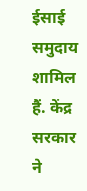ईसाई समुदाय शामिल हैं. केंद्र सरकार ने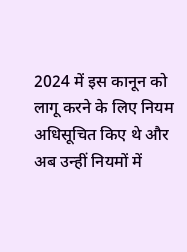2024 में इस कानून को लागू करने के लिए नियम अधिसूचित किए थे और अब उन्हीं नियमों में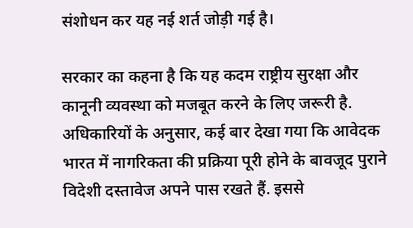संशोधन कर यह नई शर्त जोड़ी गई है।

सरकार का कहना है कि यह कदम राष्ट्रीय सुरक्षा और कानूनी व्यवस्था को मजबूत करने के लिए जरूरी है. अधिकारियों के अनुसार, कई बार देखा गया कि आवेदक भारत में नागरिकता की प्रक्रिया पूरी होने के बावजूद पुराने विदेशी दस्तावेज अपने पास रखते हैं. इससे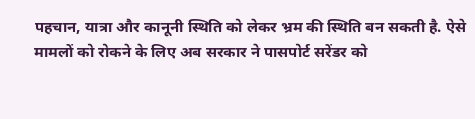पहचान, यात्रा और कानूनी स्थिति को लेकर भ्रम की स्थिति बन सकती है. ऐसे मामलों को रोकने के लिए अब सरकार ने पासपोर्ट सरेंडर को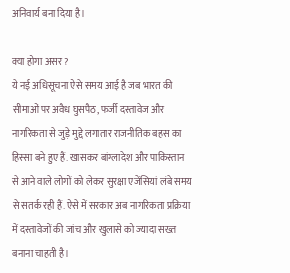अनिवार्य बना दिया है।

क्या होगा असर?
ये नई अधिसूचना ऐसे समय आई है जब भारत की सीमाओं पर अवैध घुसपैठ, फर्जी दस्तावेज और नागरिकता से जुड़े मुद्दे लगातार राजनीतिक बहस का हिस्सा बने हुए हैं. खासकर बांग्लादेश और पाकिस्तान से आने वाले लोगों को लेकर सुरक्षा एजेंसियां लंबे समय से सतर्क रही हैं. ऐसे में सरकार अब नागरिकता प्रक्रिया में दस्तावेजों की जांच और खुलासे को ज्यादा सख्त बनाना चाहती है।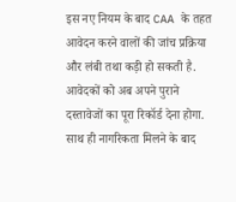इस नए नियम के बाद CAA के तहत आवेदन करने वालों की जांच प्रक्रिया और लंबी तथा कड़ी हो सकती है. आवेदकों को अब अपने पुराने दस्तावेजों का पूरा रिकॉर्ड देना होगा. साथ ही नागरिकता मिलने के बाद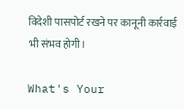विदेशी पासपोर्ट रखने पर कानूनी कार्रवाई भी संभव होगी।

What's Your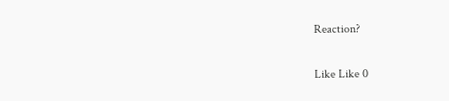Reaction?

Like Like 0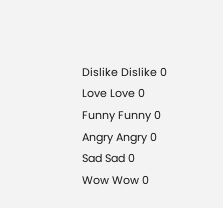Dislike Dislike 0
Love Love 0
Funny Funny 0
Angry Angry 0
Sad Sad 0
Wow Wow 0